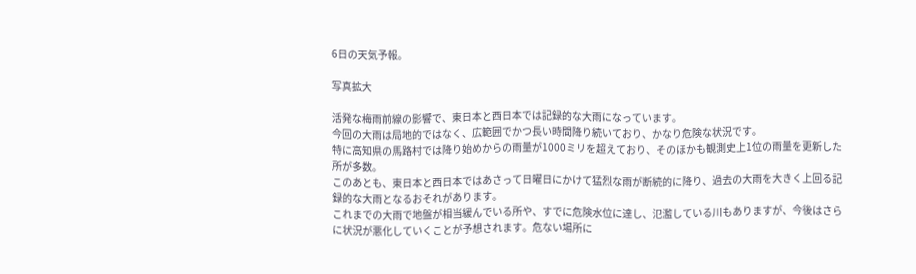6日の天気予報。

写真拡大

活発な梅雨前線の影響で、東日本と西日本では記録的な大雨になっています。
今回の大雨は局地的ではなく、広範囲でかつ長い時間降り続いており、かなり危険な状況です。
特に高知県の馬路村では降り始めからの雨量が1000ミリを超えており、そのほかも観測史上1位の雨量を更新した所が多数。
このあとも、東日本と西日本ではあさって日曜日にかけて猛烈な雨が断続的に降り、過去の大雨を大きく上回る記録的な大雨となるおそれがあります。
これまでの大雨で地盤が相当緩んでいる所や、すでに危険水位に達し、氾濫している川もありますが、今後はさらに状況が悪化していくことが予想されます。危ない場所に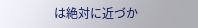は絶対に近づか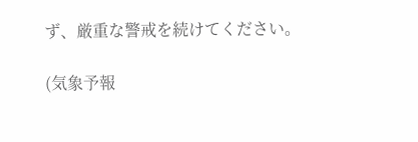ず、厳重な警戒を続けてください。

(気象予報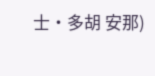士・多胡 安那)